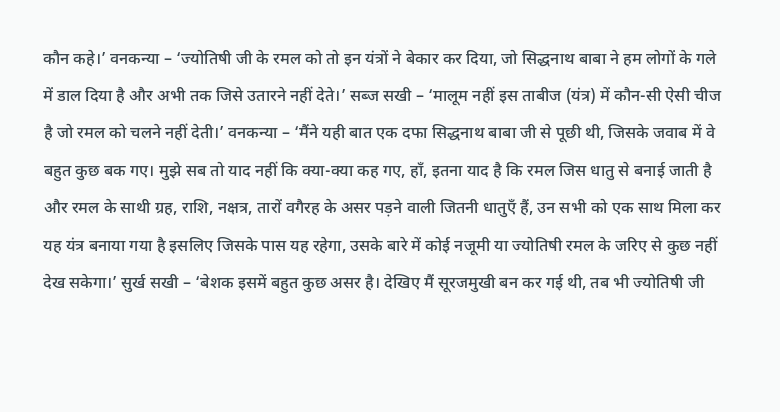कौन कहे।’ वनकन्या – ‘ज्योतिषी जी के रमल को तो इन यंत्रों ने बेकार कर दिया, जो सिद्धनाथ बाबा ने हम लोगों के गले में डाल दिया है और अभी तक जिसे उतारने नहीं देते।’ सब्ज सखी – ‘मालूम नहीं इस ताबीज (यंत्र) में कौन-सी ऐसी चीज है जो रमल को चलने नहीं देती।’ वनकन्या – ‘मैंने यही बात एक दफा सिद्धनाथ बाबा जी से पूछी थी, जिसके जवाब में वे बहुत कुछ बक गए। मुझे सब तो याद नहीं कि क्या-क्या कह गए, हाँ, इतना याद है कि रमल जिस धातु से बनाई जाती है और रमल के साथी ग्रह, राशि, नक्षत्र, तारों वगैरह के असर पड़ने वाली जितनी धातुएँ हैं, उन सभी को एक साथ मिला कर यह यंत्र बनाया गया है इसलिए जिसके पास यह रहेगा, उसके बारे में कोई नजूमी या ज्योतिषी रमल के जरिए से कुछ नहीं देख सकेगा।’ सुर्ख सखी – ‘बेशक इसमें बहुत कुछ असर है। देखिए मैं सूरजमुखी बन कर गई थी, तब भी ज्योतिषी जी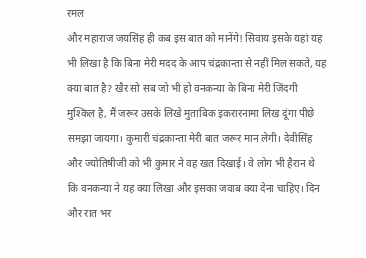रमल
और महाराज जयसिंह ही कब इस बात को मानेंगे! सिवाय इसके यहां यह भी लिखा है कि बिना मेरी मदद के आप चंद्रकान्ता से नहीं मिल सकते, यह क्या बात है? खैर सो सब जो भी हो वनकन्या के बिना मेरी जिंदगी मुश्किल है, मैं जरूर उसके लिखे मुताबिक इकरारनामा लिख दूंगा पीछे समझा जायगा। कुमारी चंद्रकान्ता मेरी बात जरूर मान लेगी। देवीसिंह और ज्योतिषीजी को भी कुमार ने वह खत दिखाई। वे लोग भी हैरान थे कि वनकन्या ने यह क्या लिखा और इसका जवाब क्या देना चाहिए। दिन और रात भर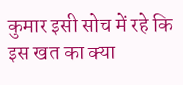कुमार इसी सोच में रहे कि इस खत का क्या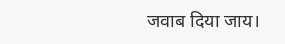जवाब दिया जाय।